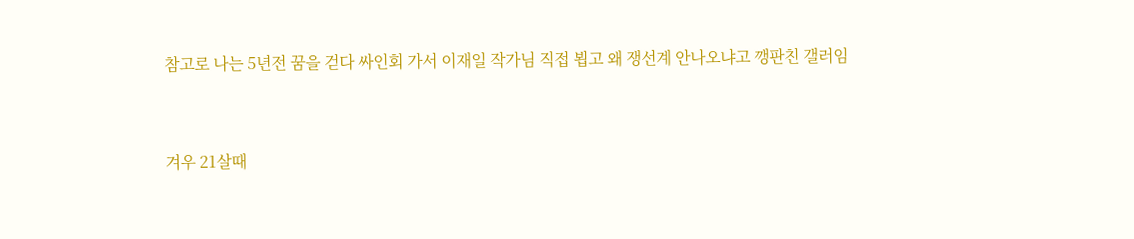참고로 나는 5년전 꿈을 걷다 싸인회 가서 이재일 작가님 직접 뵙고 왜 쟁선계 안나오냐고 깽판친 갤러임


겨우 21살때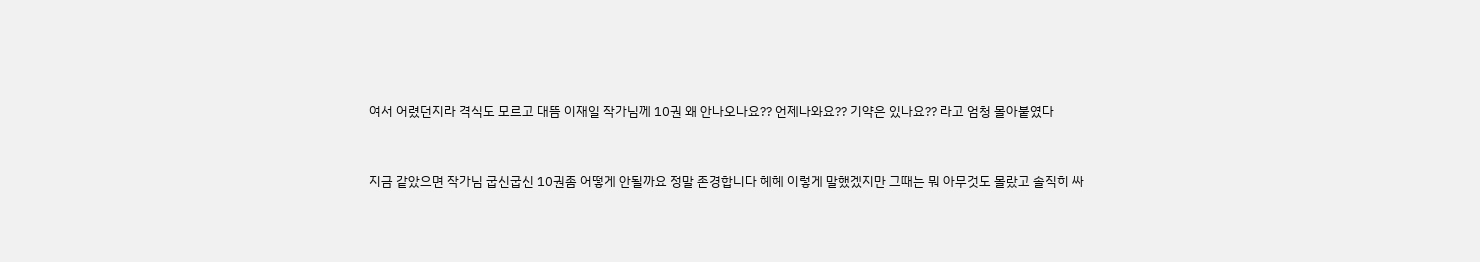여서 어렸던지라 격식도 모르고 대뜸 이재일 작가님께 10권 왜 안나오나요?? 언제나와요?? 기약은 있나요?? 라고 엄청 몰아붙였다


지금 같았으면 작가님 굽신굽신 10권좀 어떻게 안될까요 정말 존경합니다 헤헤 이렇게 말했겠지만 그때는 뭐 아무것도 몰랐고 솔직히 싸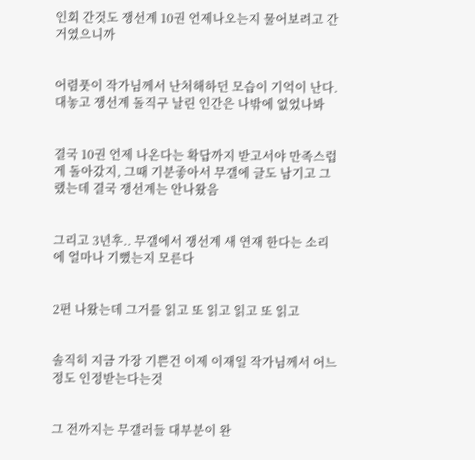인회 간것도 쟁선계 10권 언제나오는지 물어보려고 간거였으니까


어렴풋이 작가님께서 난처해하던 모습이 기억이 난다. 대놓고 쟁선계 돌직구 날린 인간은 나밖에 없었나봐


결국 10권 언제 나온다는 확답까지 받고서야 만족스럽게 돌아갔지, 그때 기분좋아서 무갤에 글도 남기고 그랬는데 결국 쟁선계는 안나왔음


그리고 3년후.. 무갤에서 쟁선계 새 연재 한다는 소리에 얼마나 기뻤는지 모른다


2편 나왔는데 그거를 읽고 또 읽고 읽고 또 읽고


솔직히 지금 가장 기쁜건 이제 이재일 작가님께서 어느정도 인정받는다는것


그 전까지는 무갤러들 대부분이 완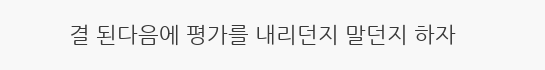결 된다음에 평가를 내리던지 말던지 하자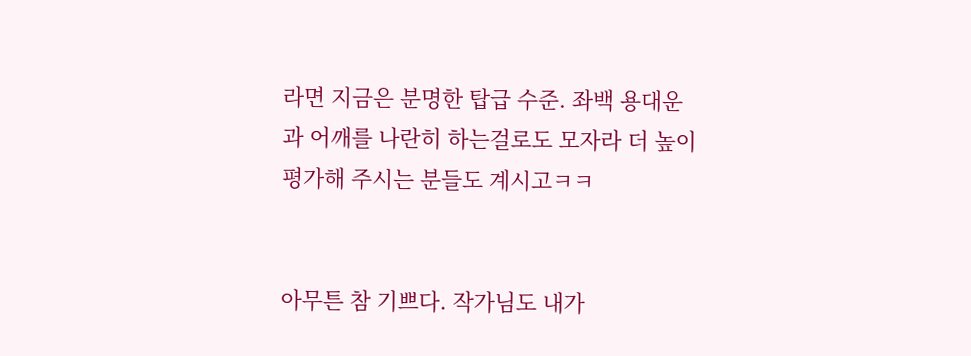라면 지금은 분명한 탑급 수준. 좌백 용대운과 어깨를 나란히 하는걸로도 모자라 더 높이 평가해 주시는 분들도 계시고ㅋㅋ


아무튼 참 기쁘다. 작가님도 내가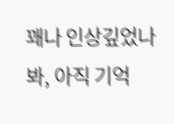꽤나 인상깊었나봐, 아직 기억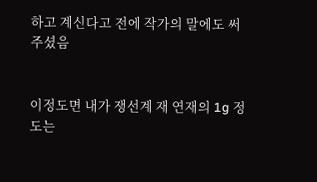하고 계신다고 전에 작가의 말에도 써주셨음


이정도면 내가 쟁선계 재 연재의 1g 정도는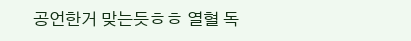공언한거 맞는듯ㅎㅎ 열혈 독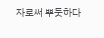자로써 뿌듯하다